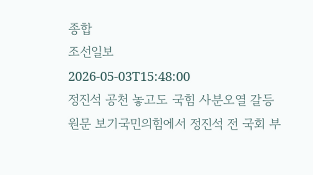종합
조선일보
2026-05-03T15:48:00
정진석 공천 놓고도 국힘 사분오열 갈등
원문 보기국민의힘에서 정진석 전 국회 부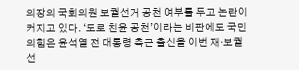의장의 국회의원 보궐선거 공천 여부를 두고 논란이 커지고 있다. ‘도로 친윤 공천’이라는 비판에도 국민의힘은 윤석열 전 대통령 측근 출신을 이번 재·보궐선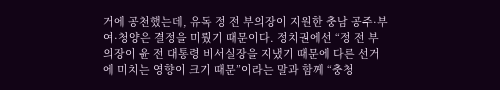거에 공천했는데, 유독 정 전 부의장이 지원한 충남 공주·부여·청양은 결정을 미뤘기 때문이다. 정치권에선 “정 전 부의장이 윤 전 대통령 비서실장을 지냈기 때문에 다른 선거에 미치는 영향이 크기 때문”이라는 말과 함께 “충청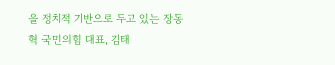을 정치적 기반으로 두고 있는 장동혁 국민의힘 대표, 김태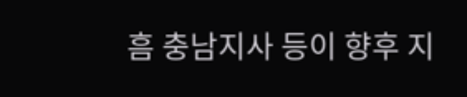흠 충남지사 등이 향후 지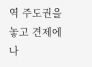역 주도권을 놓고 견제에 나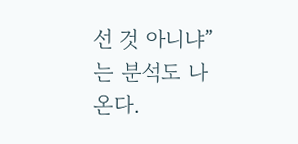선 것 아니냐”는 분석도 나온다.